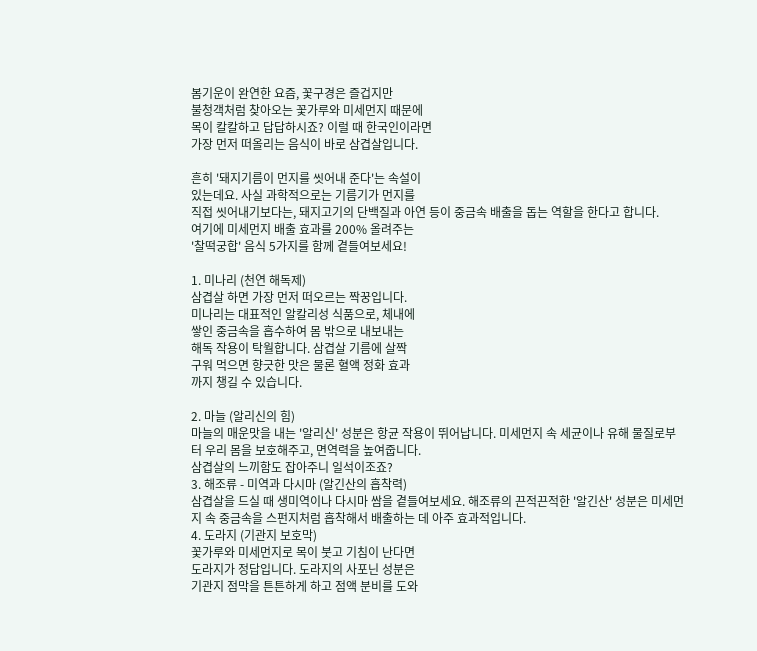봄기운이 완연한 요즘, 꽃구경은 즐겁지만
불청객처럼 찾아오는 꽃가루와 미세먼지 때문에
목이 칼칼하고 답답하시죠? 이럴 때 한국인이라면
가장 먼저 떠올리는 음식이 바로 삼겹살입니다.

흔히 '돼지기름이 먼지를 씻어내 준다'는 속설이
있는데요. 사실 과학적으로는 기름기가 먼지를
직접 씻어내기보다는, 돼지고기의 단백질과 아연 등이 중금속 배출을 돕는 역할을 한다고 합니다.
여기에 미세먼지 배출 효과를 200% 올려주는
'찰떡궁합' 음식 5가지를 함께 곁들여보세요!

1. 미나리 (천연 해독제)
삼겹살 하면 가장 먼저 떠오르는 짝꿍입니다.
미나리는 대표적인 알칼리성 식품으로, 체내에
쌓인 중금속을 흡수하여 몸 밖으로 내보내는
해독 작용이 탁월합니다. 삼겹살 기름에 살짝
구워 먹으면 향긋한 맛은 물론 혈액 정화 효과
까지 챙길 수 있습니다.

2. 마늘 (알리신의 힘)
마늘의 매운맛을 내는 '알리신' 성분은 항균 작용이 뛰어납니다. 미세먼지 속 세균이나 유해 물질로부터 우리 몸을 보호해주고, 면역력을 높여줍니다.
삼겹살의 느끼함도 잡아주니 일석이조죠?
3. 해조류 - 미역과 다시마 (알긴산의 흡착력)
삼겹살을 드실 때 생미역이나 다시마 쌈을 곁들여보세요. 해조류의 끈적끈적한 '알긴산' 성분은 미세먼지 속 중금속을 스펀지처럼 흡착해서 배출하는 데 아주 효과적입니다.
4. 도라지 (기관지 보호막)
꽃가루와 미세먼지로 목이 붓고 기침이 난다면
도라지가 정답입니다. 도라지의 사포닌 성분은
기관지 점막을 튼튼하게 하고 점액 분비를 도와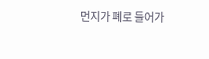먼지가 폐로 들어가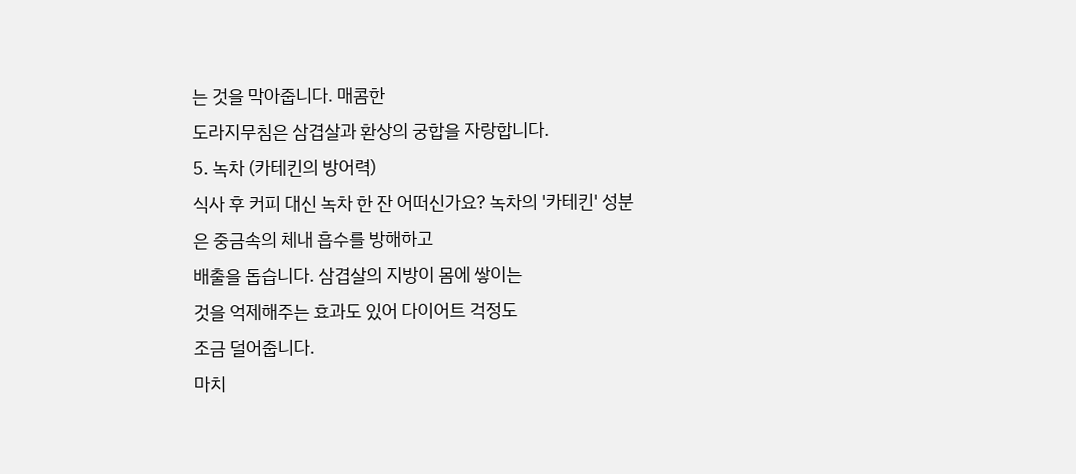는 것을 막아줍니다. 매콤한
도라지무침은 삼겹살과 환상의 궁합을 자랑합니다.
5. 녹차 (카테킨의 방어력)
식사 후 커피 대신 녹차 한 잔 어떠신가요? 녹차의 '카테킨' 성분은 중금속의 체내 흡수를 방해하고
배출을 돕습니다. 삼겹살의 지방이 몸에 쌓이는
것을 억제해주는 효과도 있어 다이어트 걱정도
조금 덜어줍니다.
마치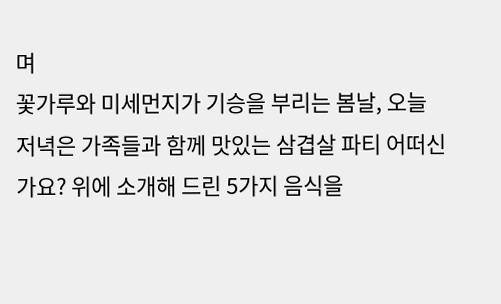며
꽃가루와 미세먼지가 기승을 부리는 봄날, 오늘 저녁은 가족들과 함께 맛있는 삼겹살 파티 어떠신가요? 위에 소개해 드린 5가지 음식을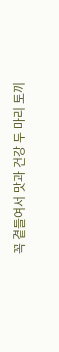꼭 곁들여서 맛과 건강 두 마리 토끼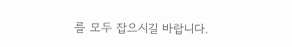를 모두 잡으시길 바랍니다.